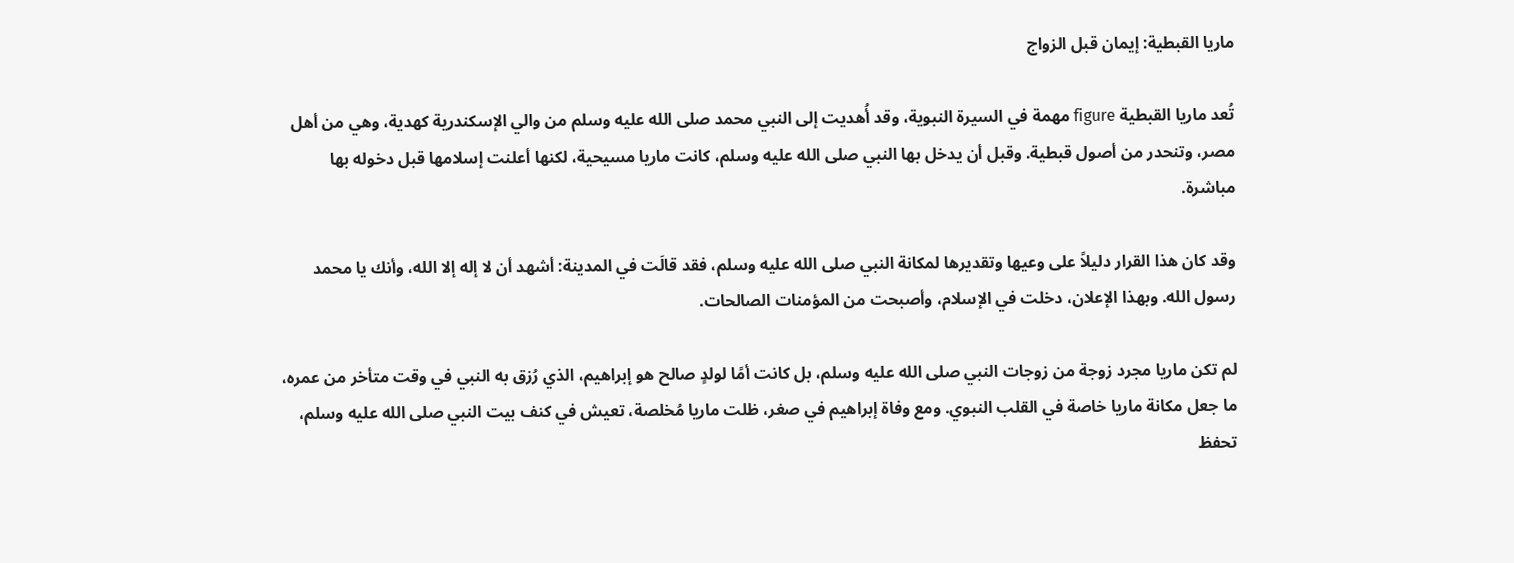ماريا القبطية: إيمان قبل الزواج

تُعد ماريا القبطية figure مهمة في السيرة النبوية، وقد أُهديت إلى النبي محمد صلى الله عليه وسلم من والي الإسكندرية كهدية، وهي من أهل مصر، وتنحدر من أصول قبطية. وقبل أن يدخل بها النبي صلى الله عليه وسلم، كانت ماريا مسيحية، لكنها أعلنت إسلامها قبل دخوله بها مباشرة.

وقد كان هذا القرار دليلاً على وعيها وتقديرها لمكانة النبي صلى الله عليه وسلم، فقد قالَت في المدينة: أشهد أن لا إله إلا الله، وأنك يا محمد رسول الله. وبهذا الإعلان، دخلت في الإسلام، وأصبحت من المؤمنات الصالحات.

لم تكن ماريا مجرد زوجة من زوجات النبي صلى الله عليه وسلم، بل كانت أمًا لولدٍ صالح هو إبراهيم، الذي رُزق به النبي في وقت متأخر من عمره، ما جعل مكانة ماريا خاصة في القلب النبوي. ومع وفاة إبراهيم في صغر، ظلت ماريا مُخلصة، تعيش في كنف بيت النبي صلى الله عليه وسلم، تحفظ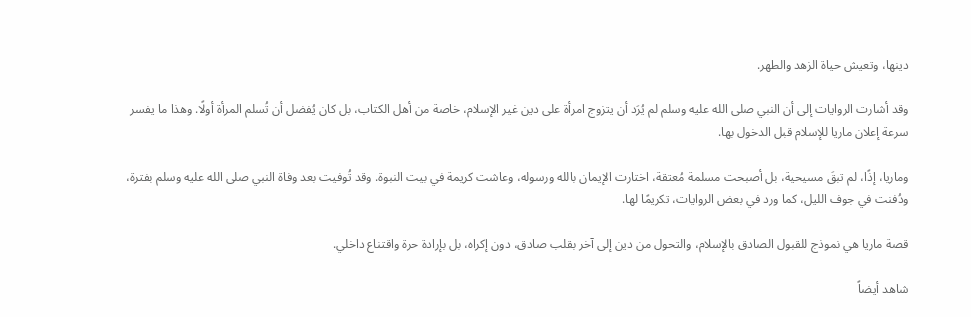دينها، وتعيش حياة الزهد والطهر.

وقد أشارت الروايات إلى أن النبي صلى الله عليه وسلم لم يُرَد أن يتزوج امرأة على دين غير الإسلام، خاصة من أهل الكتاب، بل كان يُفضل أن تُسلم المرأة أولًا. وهذا ما يفسر سرعة إعلان ماريا للإسلام قبل الدخول بها.

وماريا، إذًا، لم تبقَ مسيحية، بل أصبحت مسلمة مُعتقة، اختارت الإيمان بالله ورسوله، وعاشت كريمة في بيت النبوة. وقد تُوفيت بعد وفاة النبي صلى الله عليه وسلم بفترة، ودُفنت في جوف الليل، كما ورد في بعض الروايات، تكريمًا لها.

قصة ماريا هي نموذج للقبول الصادق بالإسلام، والتحول من دين إلى آخر بقلب صادق، دون إكراه، بل بإرادة حرة واقتناع داخلي.

شاهد أيضاً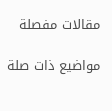مقالات مفصلة

مواضيع ذات صلة